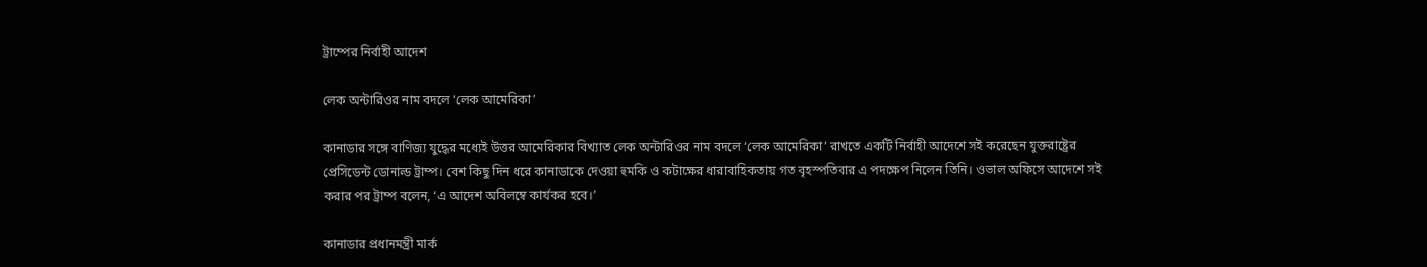ট্রাম্পের নির্বাহী আদেশ

লেক অন্টারিওর নাম বদলে ‘লেক আমেরিকা’

কানাডার সঙ্গে বাণিজ্য যুদ্ধের মধ্যেই উত্তর আমেরিকার বিখ্যাত লেক অন্টারিওর নাম বদলে ‘লেক আমেরিকা’ রাখতে একটি নির্বাহী আদেশে সই করেছেন যুক্তরাষ্ট্রের প্রেসিডেন্ট ডোনাল্ড ট্রাম্প। বেশ কিছু দিন ধরে কানাডাকে দেওয়া হুমকি ও কটাক্ষের ধারাবাহিকতায় গত বৃহস্পতিবার এ পদক্ষেপ নিলেন তিনি। ওভাল অফিসে আদেশে সই করার পর ট্রাম্প বলেন, ‘এ আদেশ অবিলম্বে কার্যকর হবে।’

কানাডার প্রধানমন্ত্রী মার্ক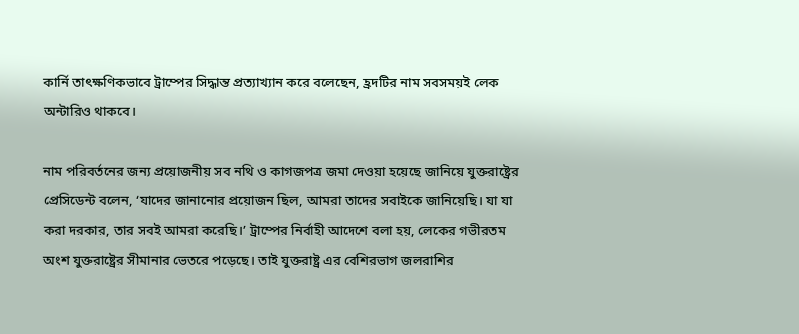কার্নি তাৎক্ষণিকভাবে ট্রাম্পের সিদ্ধান্ত প্রত্যাখ্যান করে বলেছেন, হ্রদটির নাম সবসময়ই লেক অন্টারিও থাকবে।

নাম পরিবর্তনের জন্য প্রয়োজনীয় সব নথি ও কাগজপত্র জমা দেওয়া হয়েছে জানিয়ে যুক্তরাষ্ট্রের প্রেসিডেন্ট বলেন, ‘যাদের জানানোর প্রয়োজন ছিল, আমরা তাদের সবাইকে জানিয়েছি। যা যা করা দরকার, তার সবই আমরা করেছি।’ ট্রাম্পের নির্বাহী আদেশে বলা হয়, লেকের গভীরতম অংশ যুক্তরাষ্ট্রের সীমানার ভেতরে পড়েছে। তাই যুক্তরাষ্ট্র এর বেশিরভাগ জলরাশির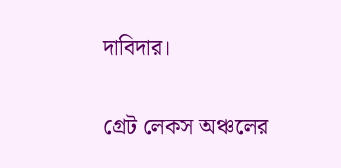দাবিদার।

গ্রেট লেকস অঞ্চলের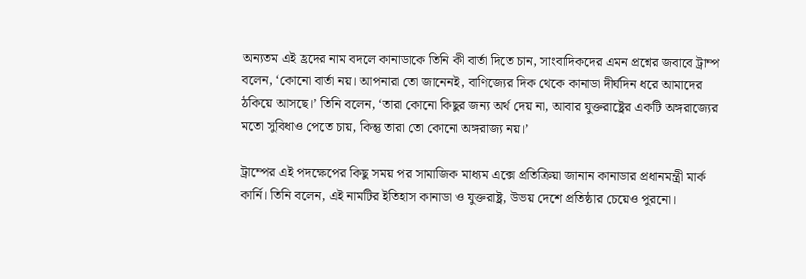অন্যতম এই হ্রদের নাম বদলে কানাডাকে তিনি কী বার্তা দিতে চান, সাংবাদিকদের এমন প্রশ্নের জবাবে ট্রাম্প বলেন, ‘কোনো বার্তা নয়। আপনারা তো জানেনই, বাণিজ্যের দিক থেকে কানাডা দীর্ঘদিন ধরে আমাদের ঠকিয়ে আসছে।’ তিনি বলেন, ‘তারা কোনো কিছুর জন্য অর্থ দেয় না, আবার যুক্তরাষ্ট্রের একটি অঙ্গরাজ্যের মতো সুবিধাও পেতে চায়, কিন্তু তারা তো কোনো অঙ্গরাজ্য নয়।’

ট্রাম্পের এই পদক্ষেপের কিছু সময় পর সামাজিক মাধ্যম এক্সে প্রতিক্রিয়া জানান কানাডার প্রধানমন্ত্রী মার্ক কার্নি। তিনি বলেন, এই নামটির ইতিহাস কানাডা ও যুক্তরাষ্ট্র, উভয় দেশে প্রতিষ্ঠার চেয়েও পুরনো।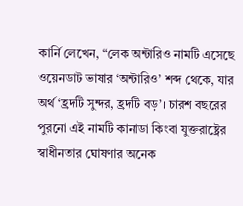কার্নি লেখেন, “লেক অন্টারিও নামটি এসেছে ওয়েনডাট ভাষার ‘অন্টারিও’ শব্দ থেকে, যার অর্থ ‘হ্রদটি সুন্দর, হ্রদটি বড়’। চারশ বছরের পুরনো এই নামটি কানাডা কিংবা যুক্তরাষ্ট্রের স্বাধীনতার ঘোষণার অনেক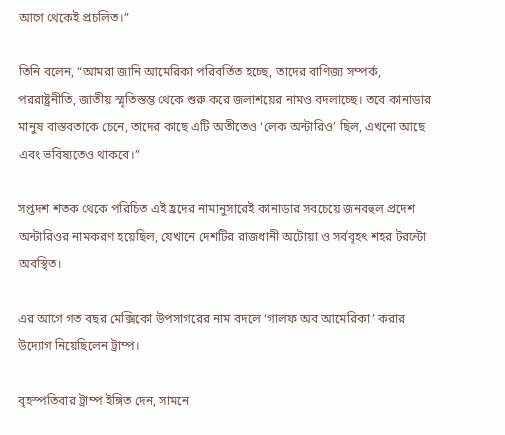আগে থেকেই প্রচলিত।”

তিনি বলেন, “আমরা জানি আমেরিকা পরিবর্তিত হচ্ছে, তাদের বাণিজ্য সম্পর্ক, পররাষ্ট্রনীতি, জাতীয় স্মৃতিস্তম্ভ থেকে শুরু করে জলাশয়ের নামও বদলাচ্ছে। তবে কানাডার মানুষ বাস্তবতাকে চেনে, তাদের কাছে এটি অতীতেও ‘লেক অন্টারিও’ ছিল, এখনো আছে এবং ভবিষ্যতেও থাকবে।”

সপ্তদশ শতক থেকে পরিচিত এই হ্রদের নামানুসারেই কানাডার সবচেয়ে জনবহুল প্রদেশ অন্টারিওর নামকরণ হয়েছিল, যেখানে দেশটির রাজধানী অটোয়া ও সর্ববৃহৎ শহর টরন্টো অবস্থিত।

এর আগে গত বছর মেক্সিকো উপসাগরের নাম বদলে ‘গালফ অব আমেরিকা’ করার উদ্যোগ নিয়েছিলেন ট্রাম্প।

বৃহস্পতিবার ট্রাম্প ইঙ্গিত দেন, সামনে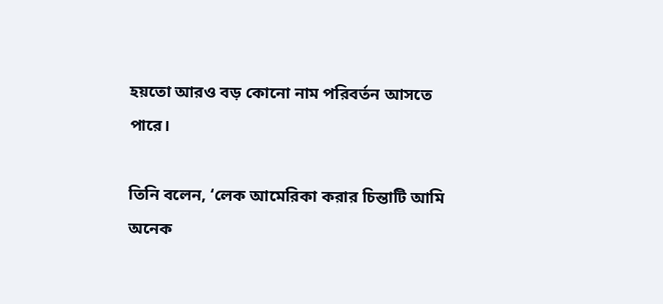হয়তো আরও বড় কোনো নাম পরিবর্তন আসতে পারে।

তিনি বলেন, ‘লেক আমেরিকা করার চিন্তাটি আমি অনেক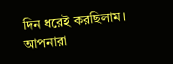দিন ধরেই করছিলাম। আপনারা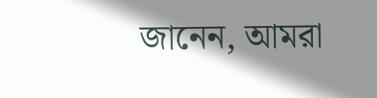জানেন, আমরা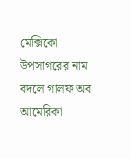মেক্সিকো উপসাগরের নাম বদলে গালফ অব আমেরিকা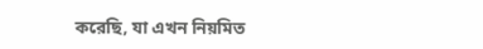করেছি, যা এখন নিয়মিত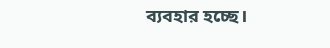ব্যবহার হচ্ছে।